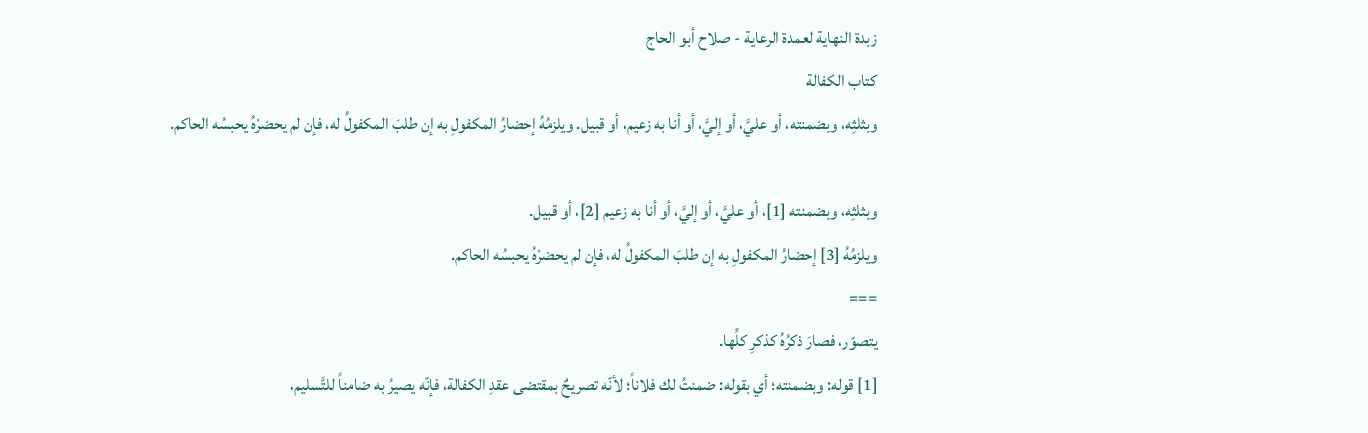زبدة النهاية لعمدة الرعاية - صلاح أبو الحاج
كتاب الكفالة
وبثلثِه، وبضمنته، أو عليَّ، أو إليَّ، أو أنا به زعيم، أو قبيل. ويلزمُهُ إحضارُ المكفولِ به إن طلبَ المكفولُ له، فإن لم يحضرْهُ يحبسُه الحاكم.

وبثلثِه، وبضمنته [1]، أو عليَّ، أو إليَّ، أو أنا به زعيم [2]، أو قبيل.
ويلزمُهُ [3] إحضارُ المكفولِ به إن طلبَ المكفولُ له، فإن لم يحضرْهُ يحبسُه الحاكم.
===
يتصوّر، فصارَ ذكرُهُ كذكرِ كلِّها.
[1] قوله: وبضمنته؛ أي بقوله: ضمنتُ لك فلاناً؛ لأنّه تصريحٌ بمقتضى عقدِ الكفالة، فإنّه يصيرُ به ضامناً للتَّسليم،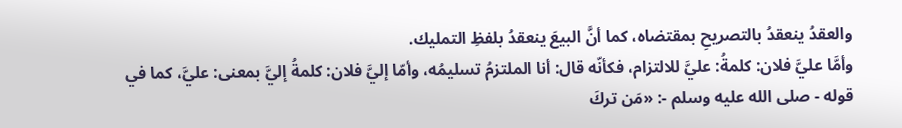والعقدُ ينعقدُ بالتصريحِ بمقتضاه، كما أنَّ البيعَ ينعقدُ بلفظِ التمليك.
وأمَّا عليَّ فلان: كلمةُ: عليَّ للالتزام، فكأنّه قال: أنا الملتزمُ تسليمُه، وأمّا إليَّ فلان: كلمةُ إليَّ بمعنى: عليَّ، كما في قوله - صلى الله عليه وسلم -: «مَن تركَ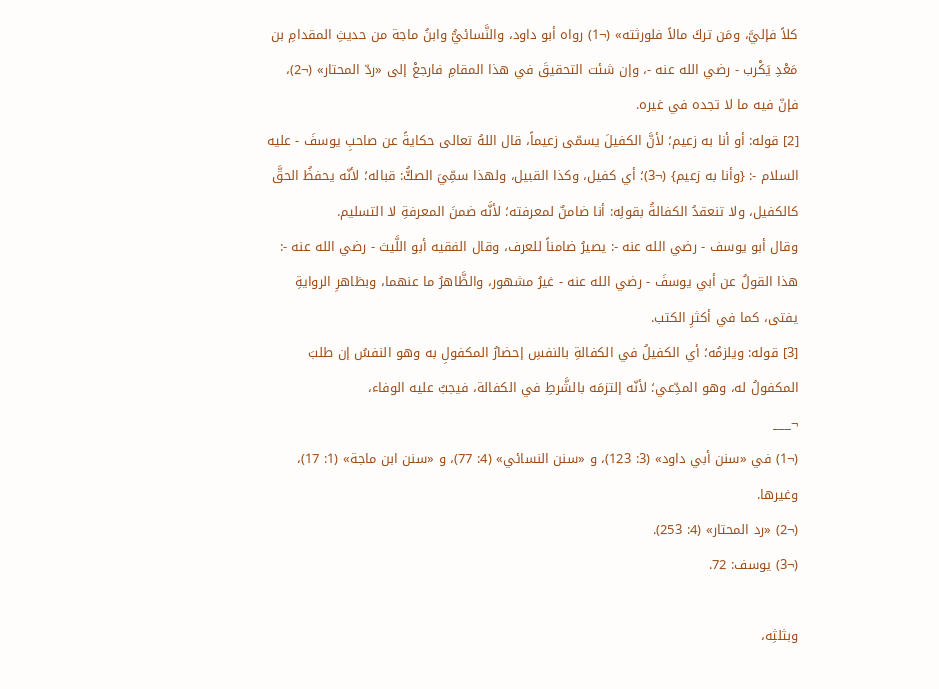كلاً فإليَّ، ومَن تركَ مالاً فلورثته» (¬1) رواه أبو داود، والنَّسائيُّ وابنُ ماجة من حديثِ المقدامِ بن مَعْدِ يَكْرب - رضي الله عنه -، وإن شئت التحقيقَ في هذا المقامِ فارجعْ إلى «ردّ المحتار» (¬2)، فإنّ فيه ما لا تجده في غيره.
[2] قوله: أو أنا به زعيم؛ لأنَّ الكفيلَ يسمّى زعيماً، قال اللهُ تعالى حكايةً عن صاحبِ يوسفَ - عليه السلام -: {وأنا به زعيم} (¬3)؛ أي كفيل، وكذا القبيل، ولهذا سمِّيَ الصكُّ: قباله؛ لأنّه يحفظُ الحقَّ كالكفيل، ولا تنعقدُ الكفالةُ بقولِه: أنا ضامنٌ لمعرفته؛ لأنَّه ضمنَ المعرفةِ لا التسليم.
وقال أبو يوسف - رضي الله عنه -: يصيرُ ضامناً للعرف، وقال الفقيه أبو اللَّيث - رضي الله عنه -: هذا القولُ عن أبي يوسفَ - رضي الله عنه - غيرُ مشهور، والظَّاهرُ ما عنهما، وبظاهرِ الروايةِ يفتى، كما في أكثرِ الكتب.
[3] قوله: ويلزمُه؛ أي الكفيلُ في الكفالةِ بالنفسِ إحضارُ المكفولِ به وهو النفسُ إن طلبَ المكفولُ له، وهو المدِّعي؛ لأنّه إلتزمَه بالشَّرطِ في الكفالة، فيجبُ عليه الوفاء،
¬___
(¬1) في «سنن أبي داود» (3: 123)، و «سنن النسائي» (4: 77)، و «سنن ابن ماجة» (1: 17)، وغيرها.
(¬2) «رد المحتار» (4: 253).
(¬3) يوسف: 72.

وبثلثِه،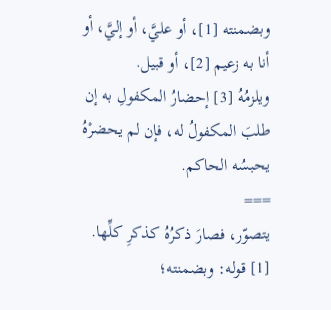وبضمنته [1]، أو عليَّ، أو إليَّ، أو أنا به زعيم [2]، أو قبيل.
ويلزمُهُ [3] إحضارُ المكفولِ به إن طلبَ المكفولُ له، فإن لم يحضرْهُ يحبسُه الحاكم.
===
يتصوّر، فصارَ ذكرُهُ كذكرِ كلِّها.
[1] قوله: وبضمنته؛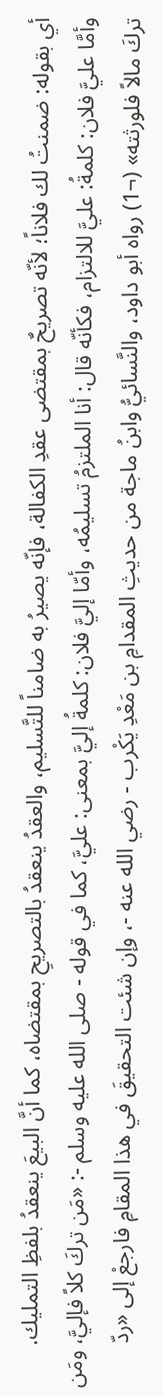أي بقوله: ضمنتُ لك فلاناً؛ لأنّه تصريحٌ بمقتضى عقدِ الكفالة، فإنّه يصيرُ به ضامناً للتَّسليم، والعقدُ ينعقدُ بالتصريحِ بمقتضاه، كما أنَّ البيعَ ينعقدُ بلفظِ التمليك.
وأمَّا عليَّ فلان: كلمةُ: عليَّ للالتزام، فكأنّه قال: أنا الملتزمُ تسليمُه، وأمّا إليَّ فلان: كلمةُ إليَّ بمعنى: عليَّ، كما في قوله - صلى الله عليه وسلم -: «مَن تركَ كلاً فإليَّ، ومَن تركَ مالاً فلورثته» (¬1) رواه أبو داود، والنَّسائيُّ وابنُ ماجة من حديثِ المقدامِ بن مَعْدِ يَكْرب - رضي الله عنه -، وإن شئت التحقيقَ في هذا المقامِ فارجعْ إلى «ردّ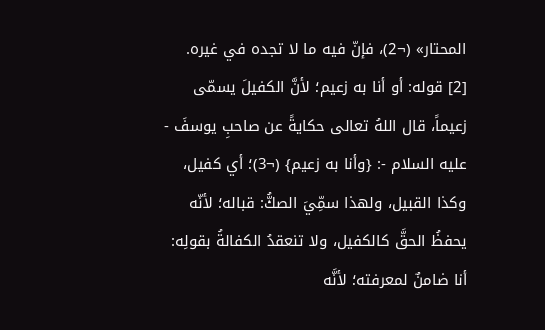المحتار» (¬2)، فإنّ فيه ما لا تجده في غيره.
[2] قوله: أو أنا به زعيم؛ لأنَّ الكفيلَ يسمّى زعيماً، قال اللهُ تعالى حكايةً عن صاحبِ يوسفَ - عليه السلام -: {وأنا به زعيم} (¬3)؛ أي كفيل، وكذا القبيل، ولهذا سمِّيَ الصكُّ: قباله؛ لأنّه يحفظُ الحقَّ كالكفيل، ولا تنعقدُ الكفالةُ بقولِه: أنا ضامنٌ لمعرفته؛ لأنَّه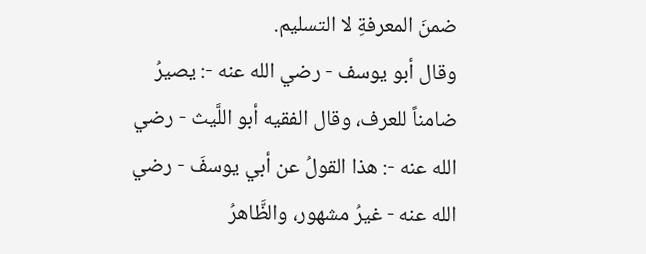ضمنَ المعرفةِ لا التسليم.
وقال أبو يوسف - رضي الله عنه -: يصيرُ ضامناً للعرف، وقال الفقيه أبو اللَّيث - رضي الله عنه -: هذا القولُ عن أبي يوسفَ - رضي الله عنه - غيرُ مشهور، والظَّاهرُ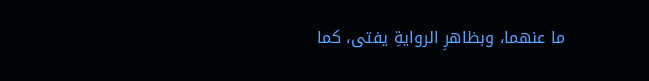ما عنهما، وبظاهرِ الروايةِ يفتى، كما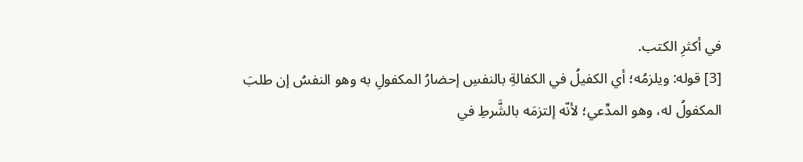في أكثرِ الكتب.
[3] قوله: ويلزمُه؛ أي الكفيلُ في الكفالةِ بالنفسِ إحضارُ المكفولِ به وهو النفسُ إن طلبَ المكفولُ له، وهو المدِّعي؛ لأنّه إلتزمَه بالشَّرطِ في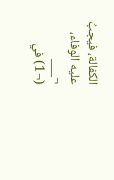الكفالة، فيجبُ عليه الوفاء،
¬___
(¬1) في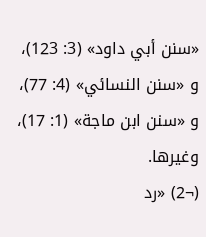«سنن أبي داود» (3: 123)، و «سنن النسائي» (4: 77)، و «سنن ابن ماجة» (1: 17)، وغيرها.
(¬2) «رد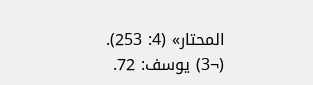المحتار» (4: 253).
(¬3) يوسف: 72.